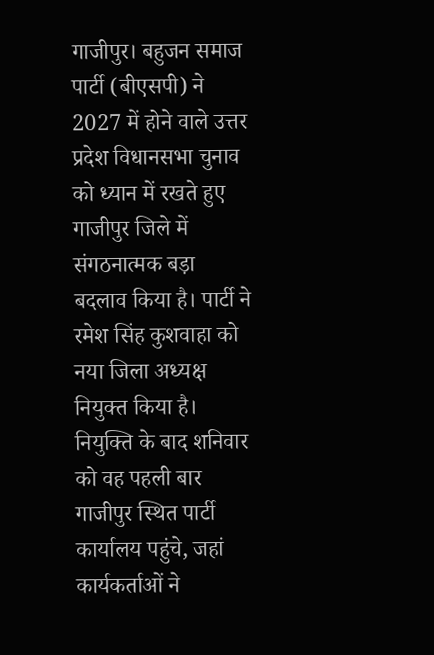गाजीपुर। बहुजन समाज पार्टी (बीएसपी) ने 2027 में होने वाले उत्तर प्रदेश विधानसभा चुनाव को ध्यान में रखते हुए गाजीपुर जिले में संगठनात्मक बड़ा बदलाव किया है। पार्टी ने रमेश सिंह कुशवाहा को नया जिला अध्यक्ष नियुक्त किया है। नियुक्ति के बाद शनिवार को वह पहली बार गाजीपुर स्थित पार्टी कार्यालय पहुंचे, जहां कार्यकर्ताओं ने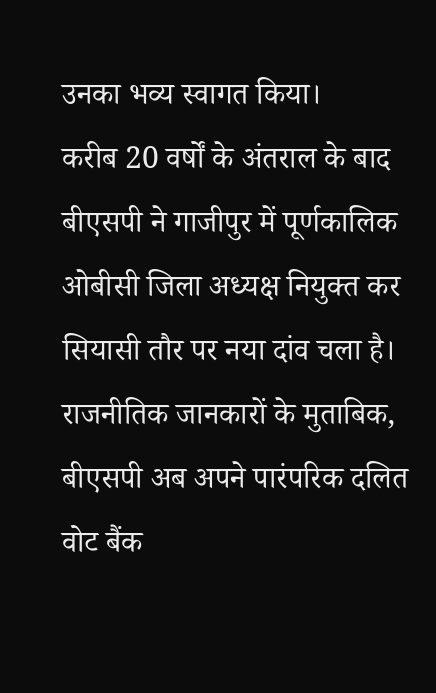उनका भव्य स्वागत किया।
करीब 20 वर्षों के अंतराल के बाद बीएसपी ने गाजीपुर में पूर्णकालिक ओबीसी जिला अध्यक्ष नियुक्त कर सियासी तौर पर नया दांव चला है। राजनीतिक जानकारों के मुताबिक, बीएसपी अब अपने पारंपरिक दलित वोट बैंक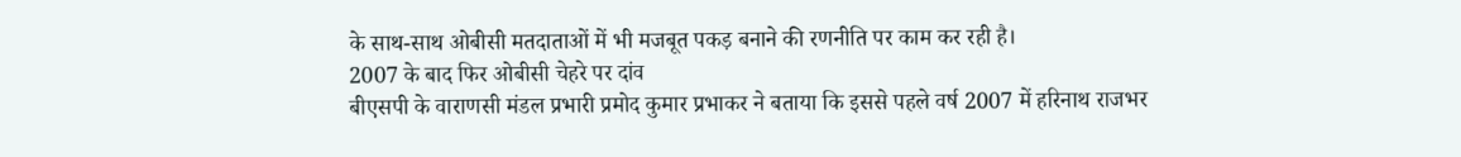के साथ-साथ ओबीसी मतदाताओं में भी मजबूत पकड़ बनाने की रणनीति पर काम कर रही है।
2007 के बाद फिर ओबीसी चेहरे पर दांव
बीएसपी के वाराणसी मंडल प्रभारी प्रमोद कुमार प्रभाकर ने बताया कि इससे पहले वर्ष 2007 में हरिनाथ राजभर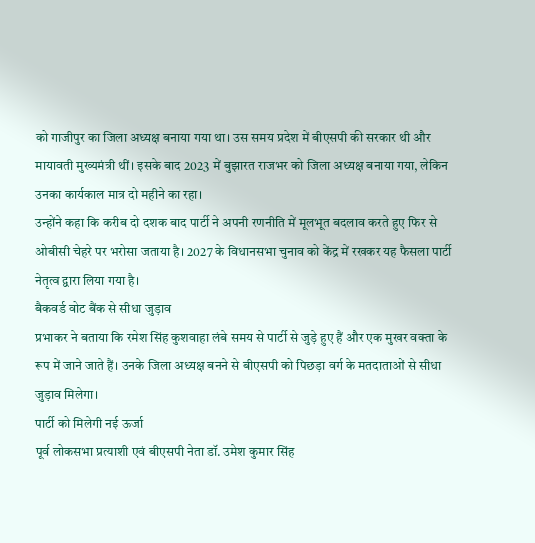को गाजीपुर का जिला अध्यक्ष बनाया गया था। उस समय प्रदेश में बीएसपी की सरकार थी और मायावती मुख्यमंत्री थीं। इसके बाद 2023 में बुझारत राजभर को जिला अध्यक्ष बनाया गया, लेकिन उनका कार्यकाल मात्र दो महीने का रहा।
उन्होंने कहा कि करीब दो दशक बाद पार्टी ने अपनी रणनीति में मूलभूत बदलाव करते हुए फिर से ओबीसी चेहरे पर भरोसा जताया है। 2027 के विधानसभा चुनाव को केंद्र में रखकर यह फैसला पार्टी नेतृत्व द्वारा लिया गया है।
बैकवर्ड वोट बैंक से सीधा जुड़ाव
प्रभाकर ने बताया कि रमेश सिंह कुशवाहा लंबे समय से पार्टी से जुड़े हुए हैं और एक मुखर वक्ता के रूप में जाने जाते हैं। उनके जिला अध्यक्ष बनने से बीएसपी को पिछड़ा वर्ग के मतदाताओं से सीधा जुड़ाव मिलेगा।
पार्टी को मिलेगी नई ऊर्जा
पूर्व लोकसभा प्रत्याशी एवं बीएसपी नेता डॉ. उमेश कुमार सिंह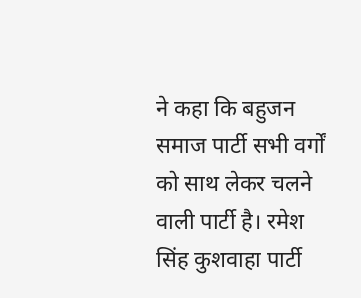ने कहा कि बहुजन समाज पार्टी सभी वर्गों को साथ लेकर चलने वाली पार्टी है। रमेश सिंह कुशवाहा पार्टी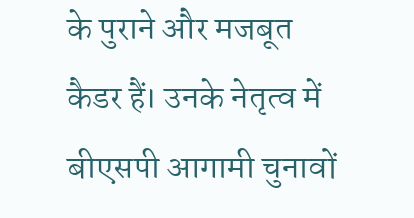के पुराने और मजबूत कैडर हैं। उनके नेतृत्व में बीएसपी आगामी चुनावों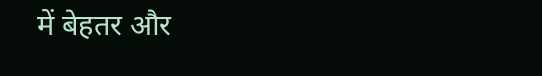में बेहतर और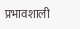प्रभावशाली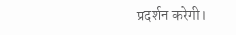प्रदर्शन करेगी।